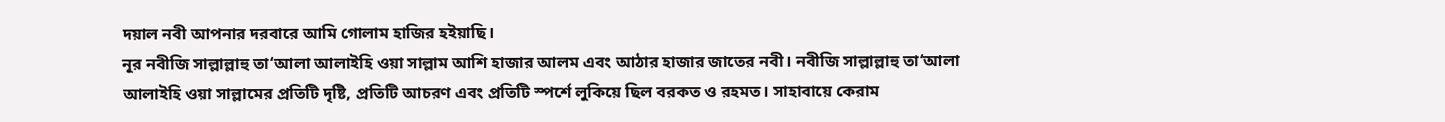দয়াল নবী আপনার দরবারে আমি গোলাম হাজির হইয়াছি।
নূর নবীজি সাল্লাল্লাহু তা‘আলা আলাইহি ওয়া সাল্লাম আশি হাজার আলম এবং আঠার হাজার জাতের নবী। নবীজি সাল্লাল্লাহু তা‘আলা আলাইহি ওয়া সাল্লামের প্রতিটি দৃষ্টি, প্রতিটি আচরণ এবং প্রতিটি স্পর্শে লুকিয়ে ছিল বরকত ও রহমত। সাহাবায়ে কেরাম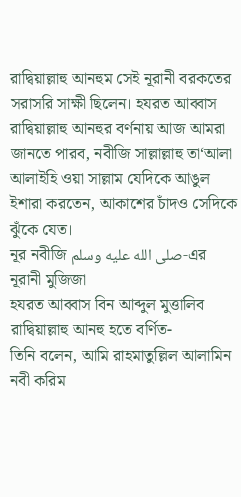রাদ্বিয়াল্লাহু আনহুম সেই নূরানী বরকতের সরাসরি সাক্ষী ছিলেন। হযরত আব্বাস রাদ্বিয়াল্লাহু আনহুর বর্ণনায় আজ আমরা জানতে পারব, নবীজি সাল্লাল্লাহু তা‘আলা আলাইহি ওয়া সাল্লাম যেদিকে আঙুল ইশারা করতেন, আকাশের চাঁদও সেদিকে ঝুঁকে যেত।
নূর নবীজি صلى الله عليه وسلم-এর নূরানী মুজিজা
হযরত আব্বাস বিন আব্দুল মুত্তালিব রাদ্বিয়াল্লাহু আনহু হতে বর্ণিত-
তিনি বলেন, আমি রাহমাতুল্লিল আলামিন নবী করিম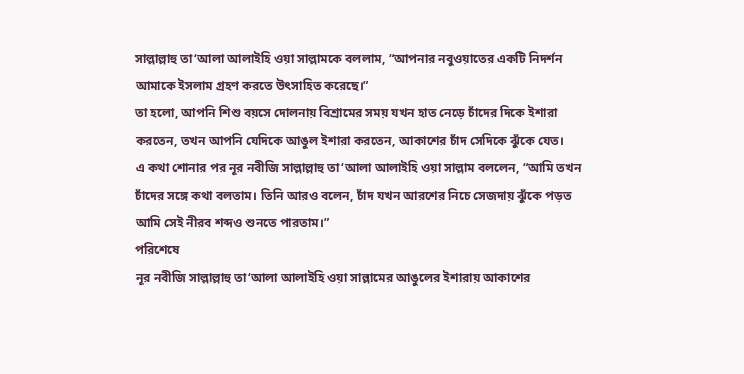সাল্লাল্লাহু তা‘আলা আলাইহি ওয়া সাল্লামকে বললাম, “আপনার নবুওয়াতের একটি নিদর্শন আমাকে ইসলাম গ্রহণ করতে উৎসাহিত করেছে।”
তা হলো, আপনি শিশু বয়সে দোলনায় বিশ্রামের সময় যখন হাত নেড়ে চাঁদের দিকে ইশারা করতেন, তখন আপনি যেদিকে আঙুল ইশারা করতেন, আকাশের চাঁদ সেদিকে ঝুঁকে যেত।
এ কথা শোনার পর নূর নবীজি সাল্লাল্লাহু তা‘আলা আলাইহি ওয়া সাল্লাম বললেন, “আমি তখন চাঁদের সঙ্গে কথা বলতাম। তিনি আরও বলেন, চাঁদ যখন আরশের নিচে সেজদায় ঝুঁকে পড়ত আমি সেই নীরব শব্দও শুনতে পারতাম।”
পরিশেষে
নূর নবীজি সাল্লাল্লাহু তা‘আলা আলাইহি ওয়া সাল্লামের আঙুলের ইশারায় আকাশের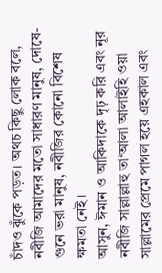চাঁদও ঝুঁকে পড়ত। অথচ কিছু লোক বলে, নবীজি আমাদের মতো সাধারণ মানুষ, দোষে-গুনে ভরা মানুষ, নবীজির কোনো বিশেষ ক্ষমতা নেই।
আসুন, ঈমান ও আকিদাকে দৃঢ় করি এবং নূর নবীজি সাল্লাল্লাহু তা‘আলা আলাইহি ওয়া সাল্লামের প্রেমে পাগল হয়ে এহকাল এবং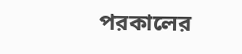পরকালের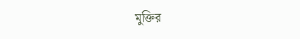মুক্তির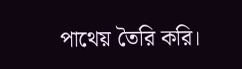পাথেয় তৈরি করি।